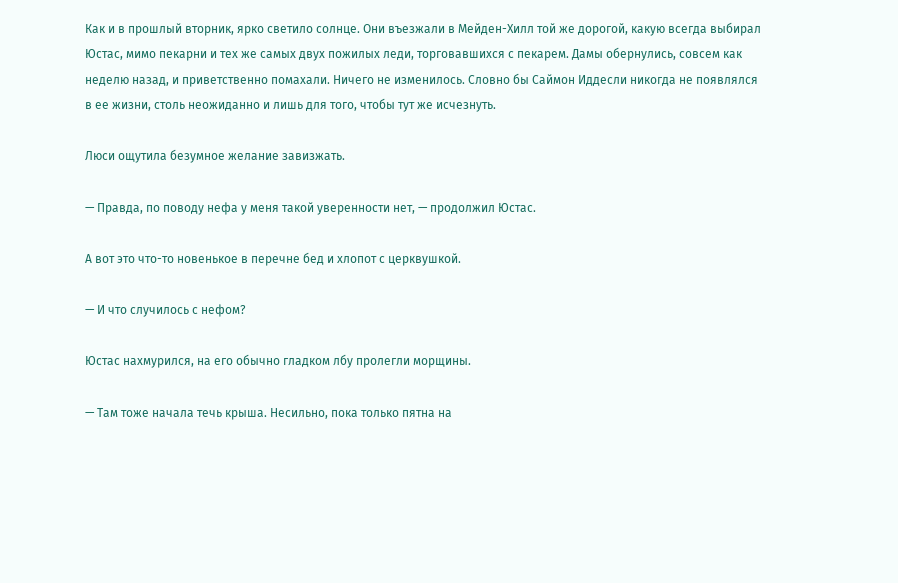Как и в прошлый вторник, ярко светило солнце. Они въезжали в Мейден-Хилл той же дорогой, какую всегда выбирал Юстас, мимо пекарни и тех же самых двух пожилых леди, торговавшихся с пекарем. Дамы обернулись, совсем как неделю назад, и приветственно помахали. Ничего не изменилось. Словно бы Саймон Иддесли никогда не появлялся в ее жизни, столь неожиданно и лишь для того, чтобы тут же исчезнуть.

Люси ощутила безумное желание завизжать.

— Правда, по поводу нефа у меня такой уверенности нет, — продолжил Юстас.

А вот это что-то новенькое в перечне бед и хлопот с церквушкой.

— И что случилось с нефом?

Юстас нахмурился, на его обычно гладком лбу пролегли морщины.

— Там тоже начала течь крыша. Несильно, пока только пятна на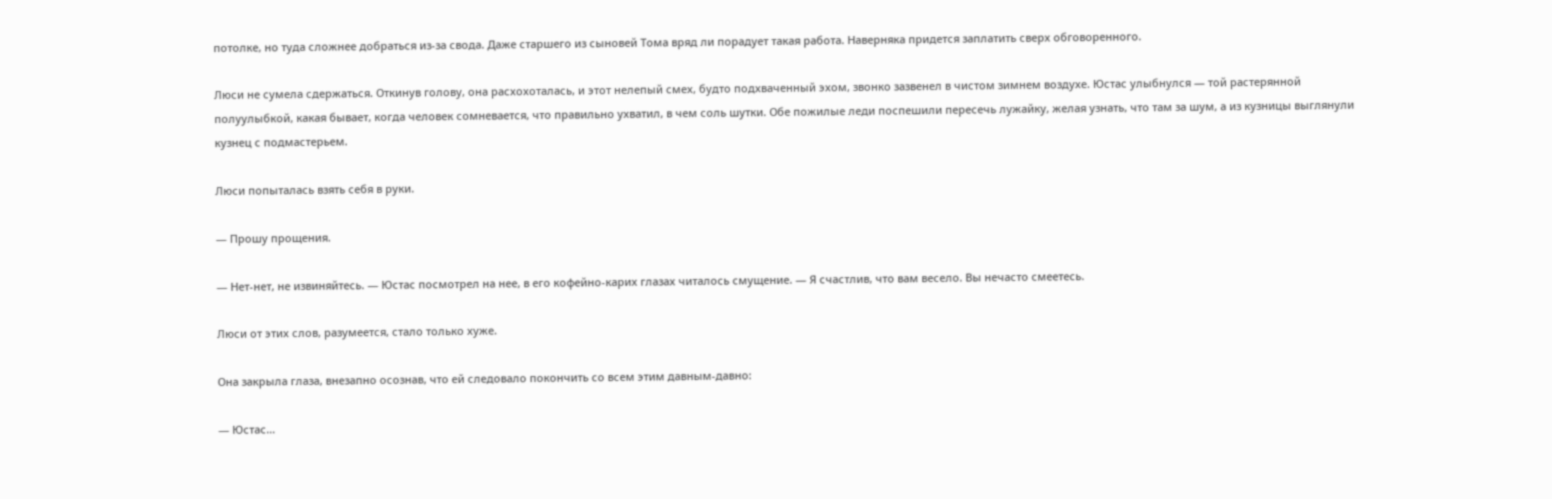потолке, но туда сложнее добраться из-за свода. Даже старшего из сыновей Тома вряд ли порадует такая работа. Наверняка придется заплатить сверх обговоренного.

Люси не сумела сдержаться. Откинув голову, она расхохоталась, и этот нелепый смех, будто подхваченный эхом, звонко зазвенел в чистом зимнем воздухе. Юстас улыбнулся — той растерянной полуулыбкой, какая бывает, когда человек сомневается, что правильно ухватил, в чем соль шутки. Обе пожилые леди поспешили пересечь лужайку, желая узнать, что там за шум, а из кузницы выглянули кузнец с подмастерьем.

Люси попыталась взять себя в руки.

— Прошу прощения.

— Нет-нет, не извиняйтесь. — Юстас посмотрел на нее, в его кофейно-карих глазах читалось смущение. — Я счастлив, что вам весело. Вы нечасто смеетесь.

Люси от этих слов, разумеется, стало только хуже.

Она закрыла глаза, внезапно осознав, что ей следовало покончить со всем этим давным-давно:

— Юстас…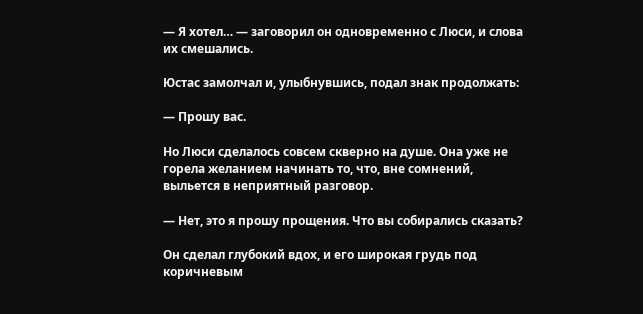— Я хотел… — заговорил он одновременно с Люси, и слова их смешались.

Юстас замолчал и, улыбнувшись, подал знак продолжать:

— Прошу вас.

Но Люси сделалось совсем скверно на душе. Она уже не горела желанием начинать то, что, вне сомнений, выльется в неприятный разговор.

— Нет, это я прошу прощения. Что вы собирались сказать?

Он сделал глубокий вдох, и его широкая грудь под коричневым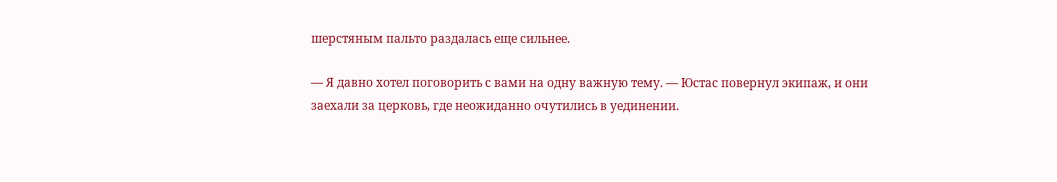шерстяным пальто раздалась еще сильнее.

— Я давно хотел поговорить с вами на одну важную тему. — Юстас повернул экипаж, и они заехали за церковь, где неожиданно очутились в уединении.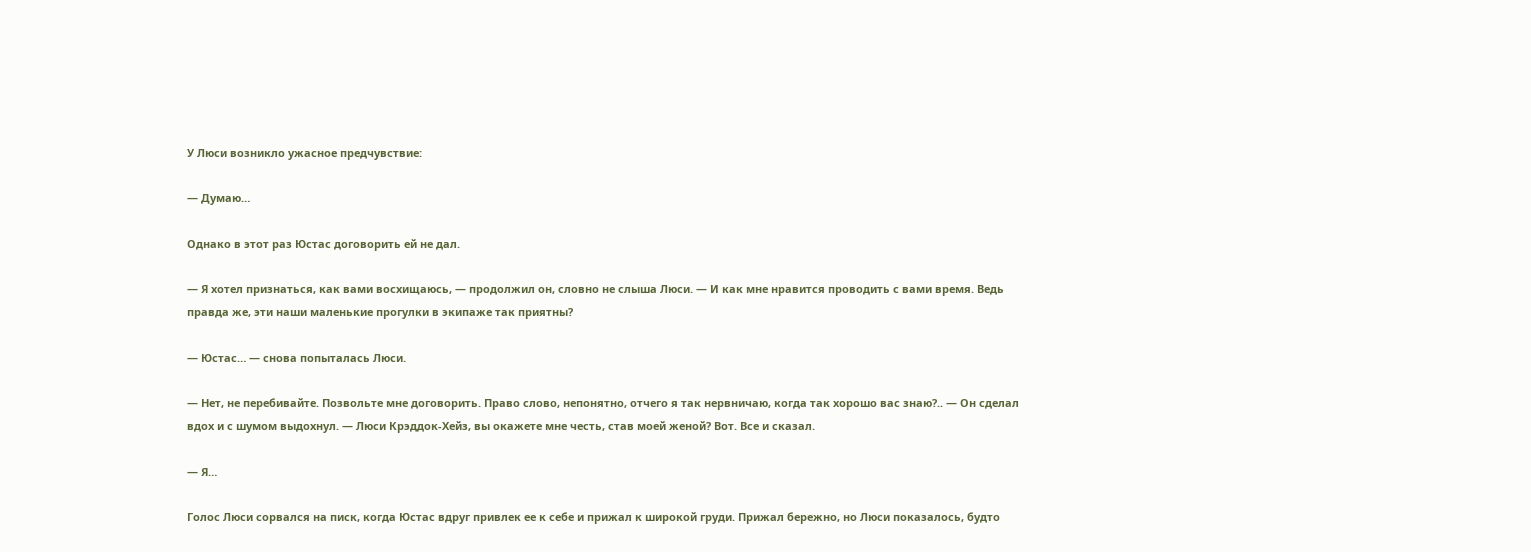У Люси возникло ужасное предчувствие:

— Думаю…

Однако в этот раз Юстас договорить ей не дал.

— Я хотел признаться, как вами восхищаюсь, — продолжил он, словно не слыша Люси. — И как мне нравится проводить с вами время. Ведь правда же, эти наши маленькие прогулки в экипаже так приятны?

— Юстас… — снова попыталась Люси.

— Нет, не перебивайте. Позвольте мне договорить. Право слово, непонятно, отчего я так нервничаю, когда так хорошо вас знаю?.. — Он сделал вдох и с шумом выдохнул. — Люси Крэддок-Хейз, вы окажете мне честь, став моей женой? Вот. Все и сказал.

— Я…

Голос Люси сорвался на писк, когда Юстас вдруг привлек ее к себе и прижал к широкой груди. Прижал бережно, но Люси показалось, будто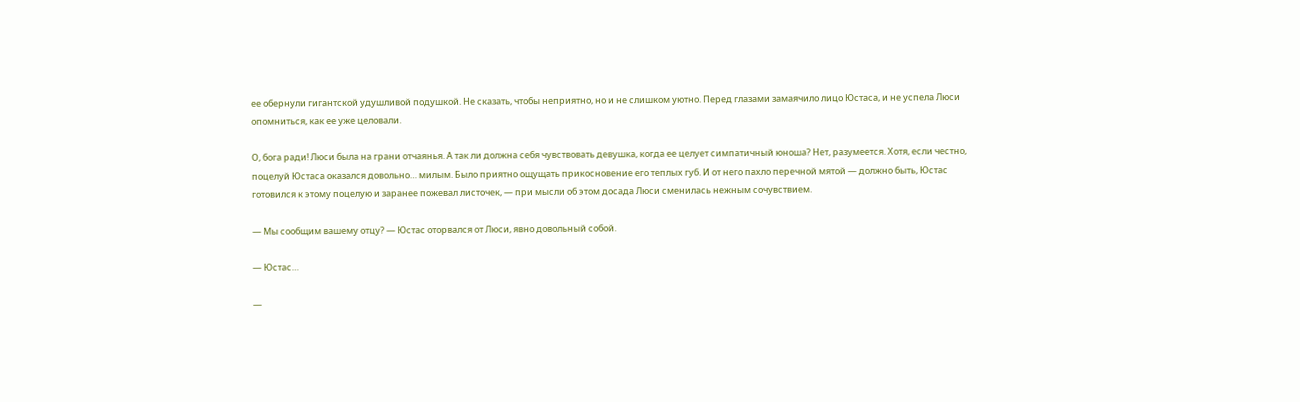ее обернули гигантской удушливой подушкой. Не сказать, чтобы неприятно, но и не слишком уютно. Перед глазами замаячило лицо Юстаса, и не успела Люси опомниться, как ее уже целовали.

О, бога ради! Люси была на грани отчаянья. А так ли должна себя чувствовать девушка, когда ее целует симпатичный юноша? Нет, разумеется. Хотя, если честно, поцелуй Юстаса оказался довольно… милым. Было приятно ощущать прикосновение его теплых губ. И от него пахло перечной мятой — должно быть, Юстас готовился к этому поцелую и заранее пожевал листочек, — при мысли об этом досада Люси сменилась нежным сочувствием.

— Мы сообщим вашему отцу? — Юстас оторвался от Люси, явно довольный собой.

— Юстас…

—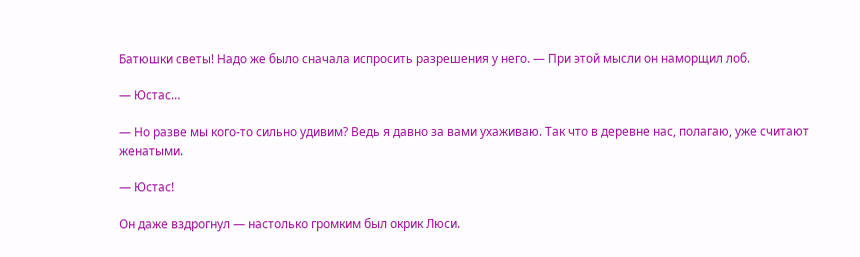Батюшки светы! Надо же было сначала испросить разрешения у него. — При этой мысли он наморщил лоб.

— Юстас…

— Но разве мы кого-то сильно удивим? Ведь я давно за вами ухаживаю. Так что в деревне нас, полагаю, уже считают женатыми.

— Юстас!

Он даже вздрогнул — настолько громким был окрик Люси.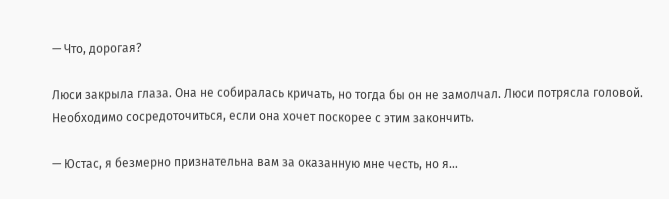— Что, дорогая?

Люси закрыла глаза. Она не собиралась кричать, но тогда бы он не замолчал. Люси потрясла головой. Необходимо сосредоточиться, если она хочет поскорее с этим закончить.

— Юстас, я безмерно признательна вам за оказанную мне честь, но я…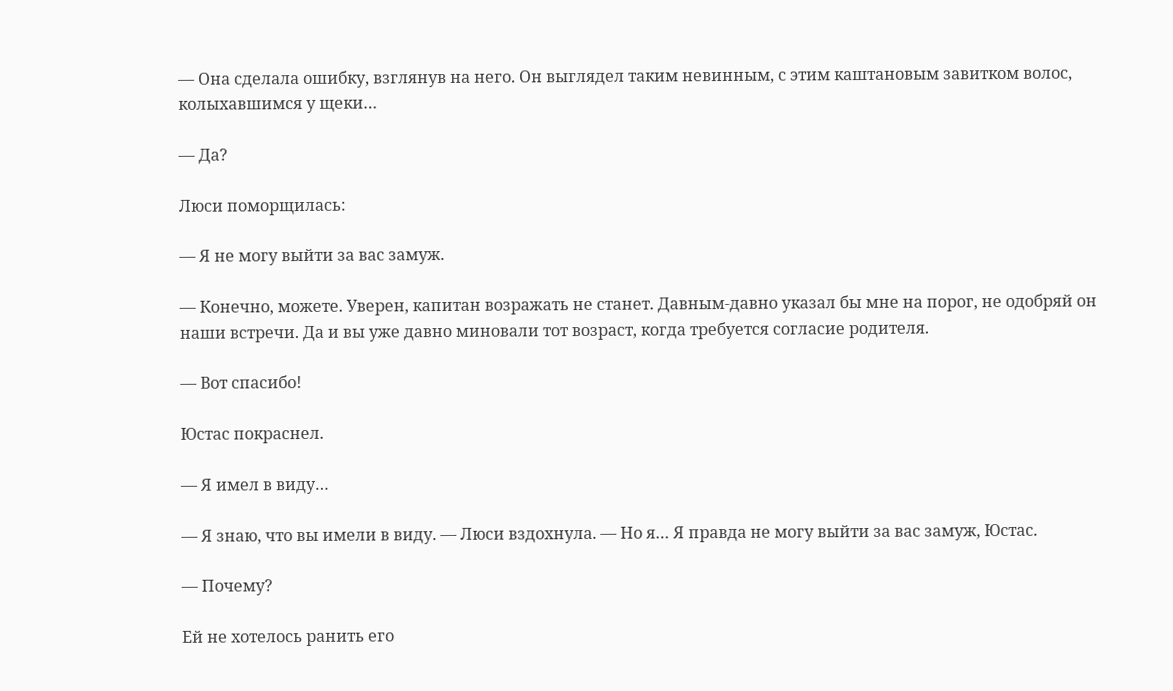— Она сделала ошибку, взглянув на него. Он выглядел таким невинным, с этим каштановым завитком волос, колыхавшимся у щеки…

— Да?

Люси поморщилась:

— Я не могу выйти за вас замуж.

— Конечно, можете. Уверен, капитан возражать не станет. Давным-давно указал бы мне на порог, не одобряй он наши встречи. Да и вы уже давно миновали тот возраст, когда требуется согласие родителя.

— Вот спасибо!

Юстас покраснел.

— Я имел в виду…

— Я знаю, что вы имели в виду. — Люси вздохнула. — Но я… Я правда не могу выйти за вас замуж, Юстас.

— Почему?

Ей не хотелось ранить его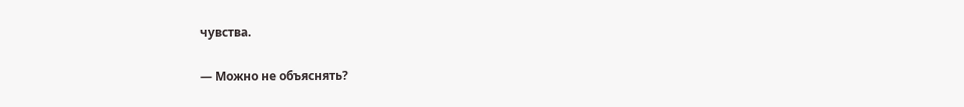чувства.

— Можно не объяснять?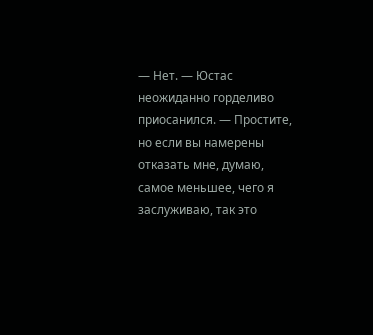— Нет. — Юстас неожиданно горделиво приосанился. — Простите, но если вы намерены отказать мне, думаю, самое меньшее, чего я заслуживаю, так это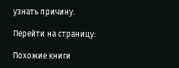узнать причину.

Перейти на страницу:

Похожие книги